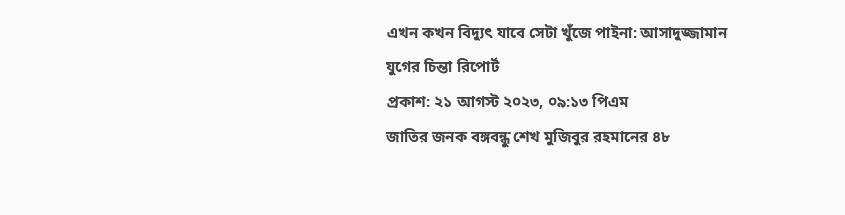এখন কখন বিদ্যুৎ যাবে সেটা খুঁজে পাইনা: আসাদুজ্জামান
যুগের চিন্তা রিপোর্ট
প্রকাশ: ২১ আগস্ট ২০২৩, ০৯:১৩ পিএম
জাতির জনক বঙ্গবন্ধু শেখ মুজিবুর রহমানের ৪৮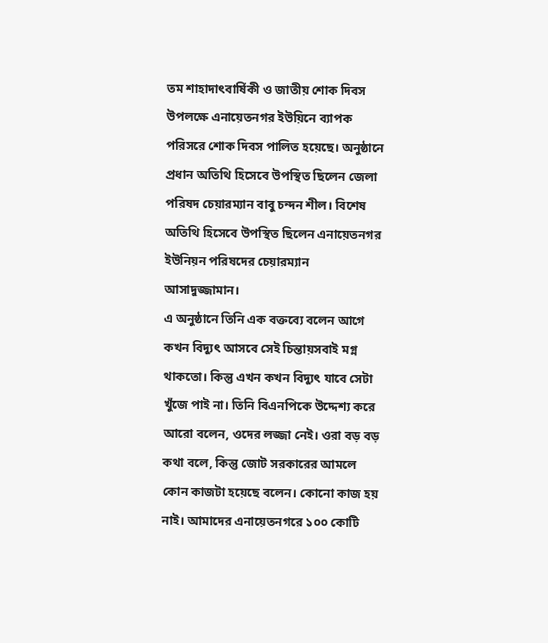তম শাহাদাৎবার্ষিকী ও জাতীয় শোক দিবস উপলক্ষে এনায়েতনগর ইউয়িনে ব্যাপক পরিসরে শোক দিবস পালিত হয়েছে। অনুষ্ঠানে প্রধান অতিথি হিসেবে উপস্থিত ছিলেন জেলা পরিষদ চেয়ারম্যান বাবু চন্দন শীল। বিশেষ অতিথি হিসেবে উপস্থিত ছিলেন এনায়েতনগর ইউনিয়ন পরিষদের চেয়ারম্যান আসাদুজ্জামান।
এ অনুষ্ঠানে তিনি এক বক্তব্যে বলেন আগে কখন বিদ্যুৎ আসবে সেই চিন্তায়সবাই মগ্ন থাকতো। কিন্তু এখন কখন বিদ্যুৎ যাবে সেটা খুঁজে পাই না। তিনি বিএনপিকে উদ্দেশ্য করে আরো বলেন, ওদের লজ্জা নেই। ওরা বড় বড় কথা বলে, কিন্তু জোট সরকারের আমলে কোন কাজটা হয়েছে বলেন। কোনো কাজ হয় নাই। আমাদের এনায়েতনগরে ১০০ কোটি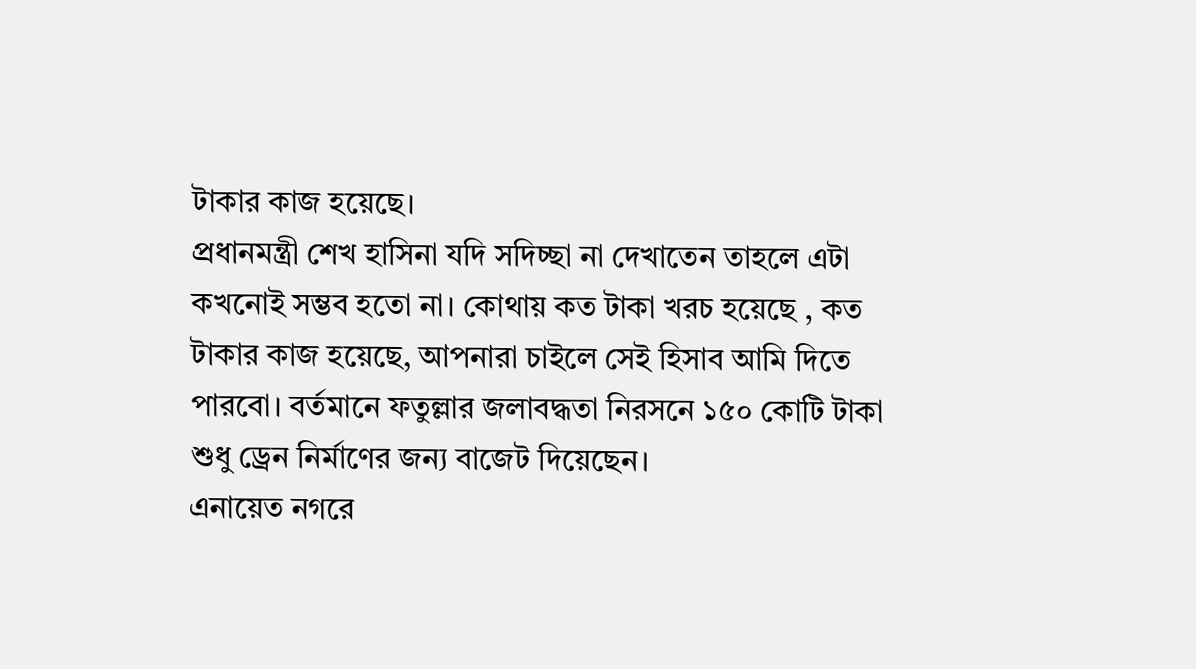টাকার কাজ হয়েছে।
প্রধানমন্ত্রী শেখ হাসিনা যদি সদিচ্ছা না দেখাতেন তাহলে এটা কখনোই সম্ভব হতো না। কোথায় কত টাকা খরচ হয়েছে , কত টাকার কাজ হয়েছে, আপনারা চাইলে সেই হিসাব আমি দিতে পারবো। বর্তমানে ফতুল্লার জলাবদ্ধতা নিরসনে ১৫০ কোটি টাকা শুধু ড্রেন নির্মাণের জন্য বাজেট দিয়েছেন।
এনায়েত নগরে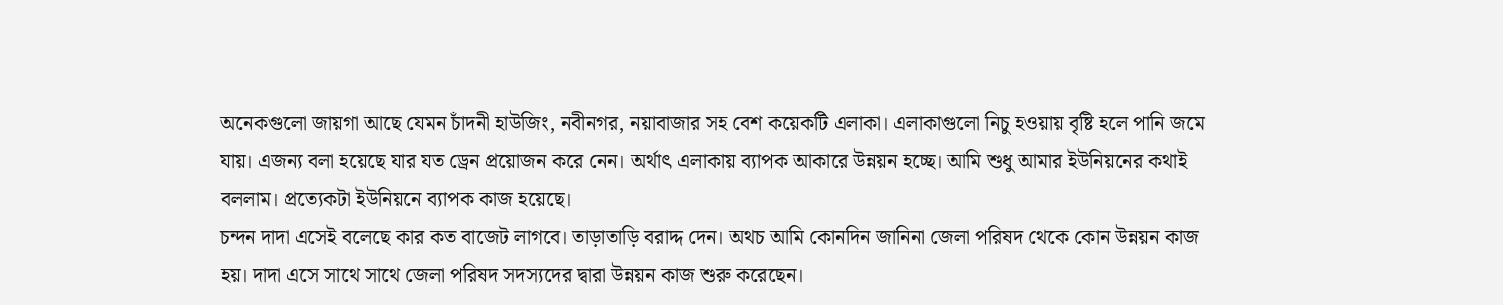অনেকগুলো জায়গা আছে যেমন চাঁদনী হাউজিং, নবীনগর, নয়াবাজার সহ বেশ কয়েকটি এলাকা। এলাকাগুলো নিচু হওয়ায় বৃষ্টি হলে পানি জমে যায়। এজন্য বলা হয়েছে যার যত ড্রেন প্রয়োজন করে নেন। অর্থাৎ এলাকায় ব্যাপক আকারে উন্নয়ন হচ্ছে। আমি শুধু আমার ইউনিয়নের কথাই বললাম। প্রত্যেকটা ইউনিয়নে ব্যাপক কাজ হয়েছে।
চন্দন দাদা এসেই বলেছে কার কত বাজেট লাগবে। তাড়াতাড়ি বরাদ্দ দেন। অথচ আমি কোনদিন জানিনা জেলা পরিষদ থেকে কোন উন্নয়ন কাজ হয়। দাদা এসে সাথে সাথে জেলা পরিষদ সদস্যদের দ্বারা উন্নয়ন কাজ শুরু করেছেন।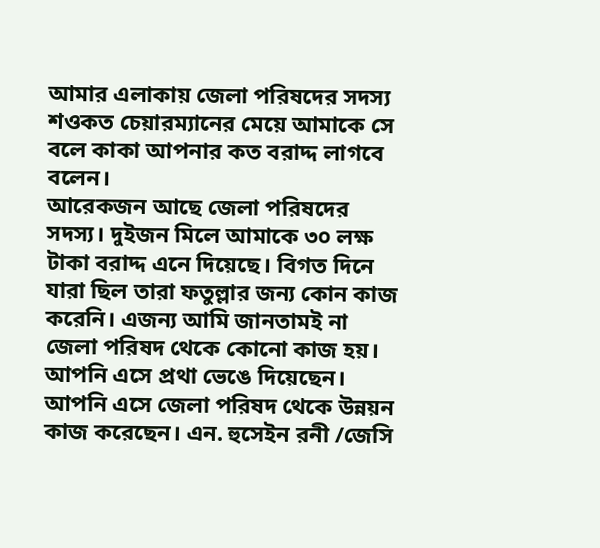আমার এলাকায় জেলা পরিষদের সদস্য শওকত চেয়ারম্যানের মেয়ে আমাকে সে বলে কাকা আপনার কত বরাদ্দ লাগবে বলেন।
আরেকজন আছে জেলা পরিষদের সদস্য। দুইজন মিলে আমাকে ৩০ লক্ষ টাকা বরাদ্দ এনে দিয়েছে। বিগত দিনে যারা ছিল তারা ফতুল্লার জন্য কোন কাজ করেনি। এজন্য আমি জানতামই না জেলা পরিষদ থেকে কোনো কাজ হয়। আপনি এসে প্রথা ভেঙে দিয়েছেন। আপনি এসে জেলা পরিষদ থেকে উন্নয়ন কাজ করেছেন। এন. হুসেইন রনী /জেসি